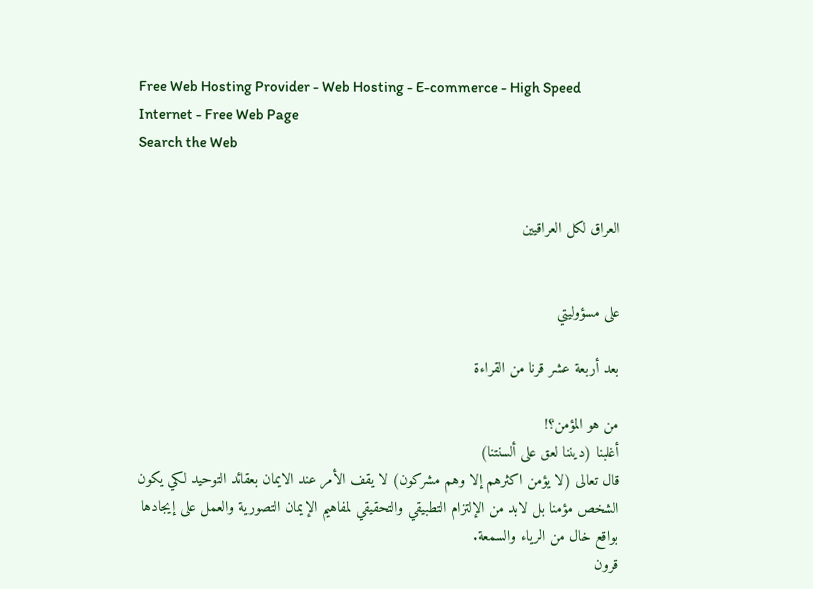Free Web Hosting Provider - Web Hosting - E-commerce - High Speed Internet - Free Web Page
Search the Web


العراق لكل العراقيين


على مسؤوليتي

بعد أربعة عشر قرنا من القراءة

من هو المؤمن؟!
أغلبنا (ديننا لعق على ألسنتنا)
قال تعالى (لا يؤمن اكثرهم إلا وهم مشركون) لا يقف الأمر عند الايمان بعقائد التوحيد لكي يكون الشخص مؤمنا بل لابد من الإلتزام التطبيقي والتحقيقي لمفاهيم الإيمان التصورية والعمل على إيجادها بواقع خال من الرياء والسمعة.
قرون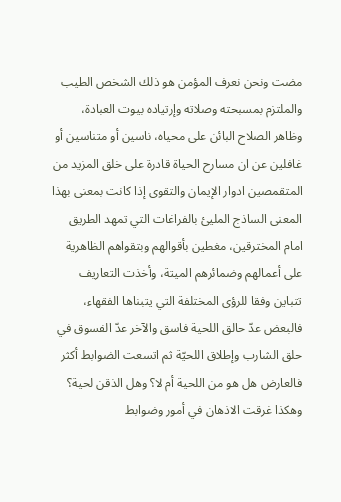مضت ونحن نعرف المؤمن هو ذلك الشخص الطيب والملتزم بمسبحته وصلاته وإرتياده بيوت العبادة، وظاهر الصلاح البائن على محياه، ناسين أو متناسين أو غافلين عن ان مسارح الحياة قادرة على خلق المزيد من المتقمصين ادوار الإيمان والتقوى إذا كانت بمعنى بهذا المعنى الساذج المليئ بالفراغات التي تمهد الطريق امام المخترقين، مغطين بأقوالهم وبتقواهم الظاهرية على أعمالهم وضمائرهم الميتة، وأخذت التعاريف تتباين وفقا للرؤى المختلفة التي يتبناها الفقهاء، فالبعض عدّ حالق اللحية فاسق والآخر عدّ الفسوق في حلق الشارب وإطلاق اللحيّة ثم اتسعت الضوابط أكثر فالعارض هل هو من اللحية أم لا؟ وهل الذقن لحية؟ وهكذا غرقت الاذهان في أمور وضوابط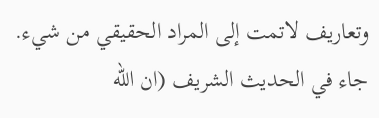وتعاريف لاتمت إلى المراد الحقيقي من شيء.
جاء في الحديث الشريف (ان الله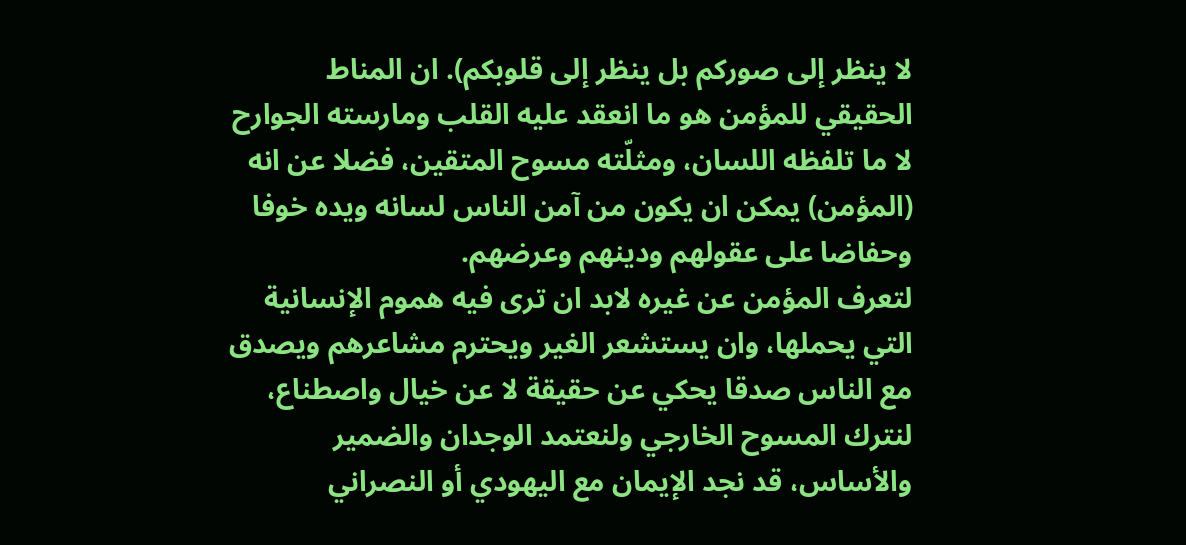لا ينظر إلى صوركم بل ينظر إلى قلوبكم). ان المناط الحقيقي للمؤمن هو ما انعقد عليه القلب ومارسته الجوارح لا ما تلفظه اللسان، ومثلّته مسوح المتقين، فضلا عن انه (المؤمن) يمكن ان يكون من آمن الناس لسانه ويده خوفا وحفاضا على عقولهم ودينهم وعرضهم.
لتعرف المؤمن عن غيره لابد ان ترى فيه هموم الإنسانية التي يحملها، وان يستشعر الغير ويحترم مشاعرهم ويصدق مع الناس صدقا يحكي عن حقيقة لا عن خيال واصطناع، لنترك المسوح الخارجي ولنعتمد الوجدان والضمير والأساس، قد نجد الإيمان مع اليهودي أو النصراني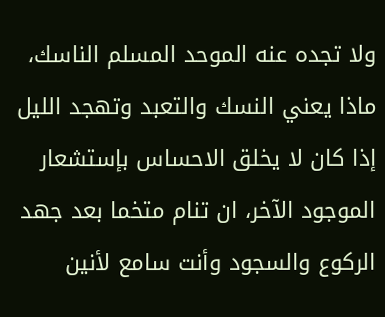ولا تجده عنه الموحد المسلم الناسك، ماذا يعني النسك والتعبد وتهجد الليل إذا كان لا يخلق الاحساس بإستشعار الموجود الآخر، ان تنام متخما بعد جهد الركوع والسجود وأنت سامع لأنين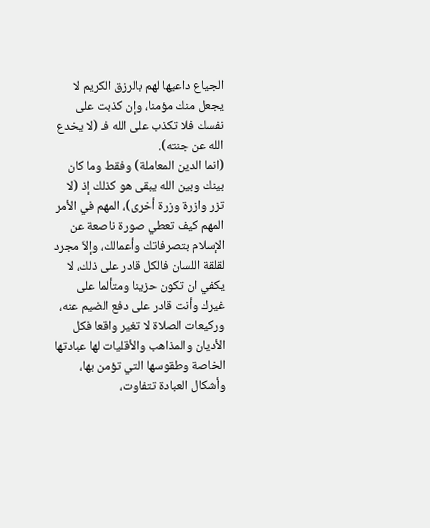الجياع داعيها لهم بالرزق الكريم لا يجعل منك مؤمنا، وإن كذبت على نفسك فلا تكذب على الله فـ (لا يخدع الله عن جنته).
(انما الدين المعاملة) وفقط وما كان بينك وبين الله يبقى هو كذلك إذ (لا تزر وازرة وزرة أخرى)، المهم في الأمر المهم كيف تعطي صورة ناصعة عن الإسلام بتصرفاتك وأعمالك، وإلاّ مجرد لقلقة اللسان فالكل قادر على ذلك، لا يكفي ان تكون حزينا ومتألما على غيرك وأنت قادر على دفع الضيم عنه، وركيعات الصلاة لا تغير واقعا فكل الأديان والمذاهب والأقليات لها عبادتها الخاصة وطقوسها التي تؤمن بها، وأشكال العبادة تتفاوت،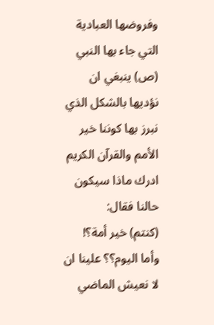وفروضها العبادية التي جاء بها النبي (ص) ينبغي ان نؤديها بالشكل الذي نبرز بها كوننا خير الأمم والقرآن الكريم ادرك ماذا سيكون حالنا فقال:
(كنتم) خير أمة؟! وأما اليوم؟؟ علينا ان لا نعيش الماضي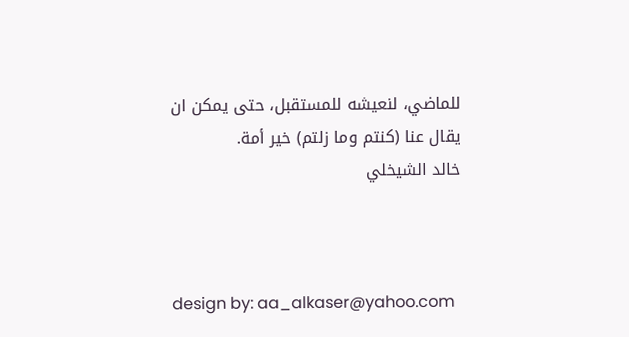للماضي، لنعيشه للمستقبل، حتى يمكن ان يقال عنا (كنتم وما زلتم) خير أمة.
خالد الشيخلي



design by: aa_alkaser@yahoo.com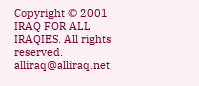Copyright © 2001 IRAQ FOR ALL IRAQIES. All rights reserved. alliraq@alliraq.net